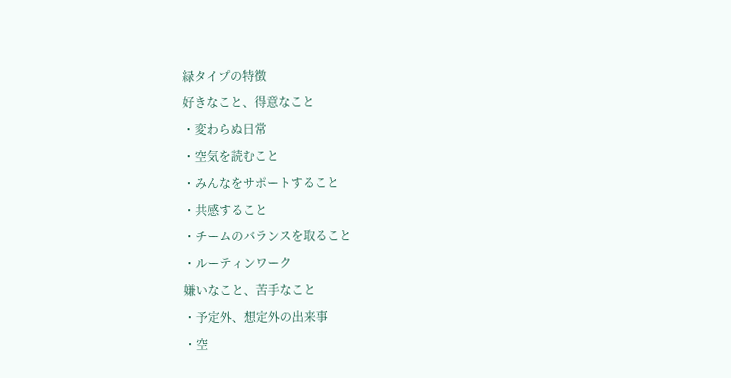緑タイプの特徴
好きなこと、得意なこと
・変わらぬ日常
・空気を読むこと
・みんなをサポートすること
・共感すること
・チームのバランスを取ること
・ルーティンワーク
嫌いなこと、苦手なこと
・予定外、想定外の出来事
・空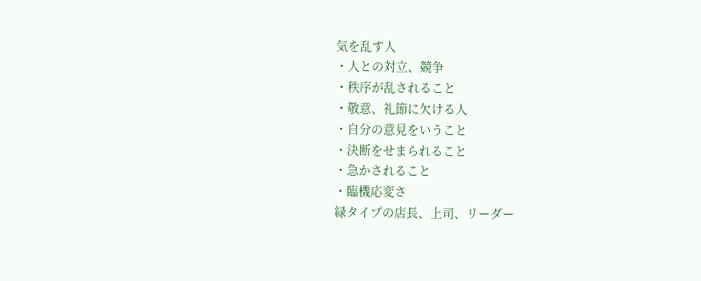気を乱す人
・人との対立、競争
・秩序が乱されること
・敬意、礼節に欠ける人
・自分の意見をいうこと
・決断をせまられること
・急かされること
・臨機応変さ
緑タイプの店長、上司、リーダー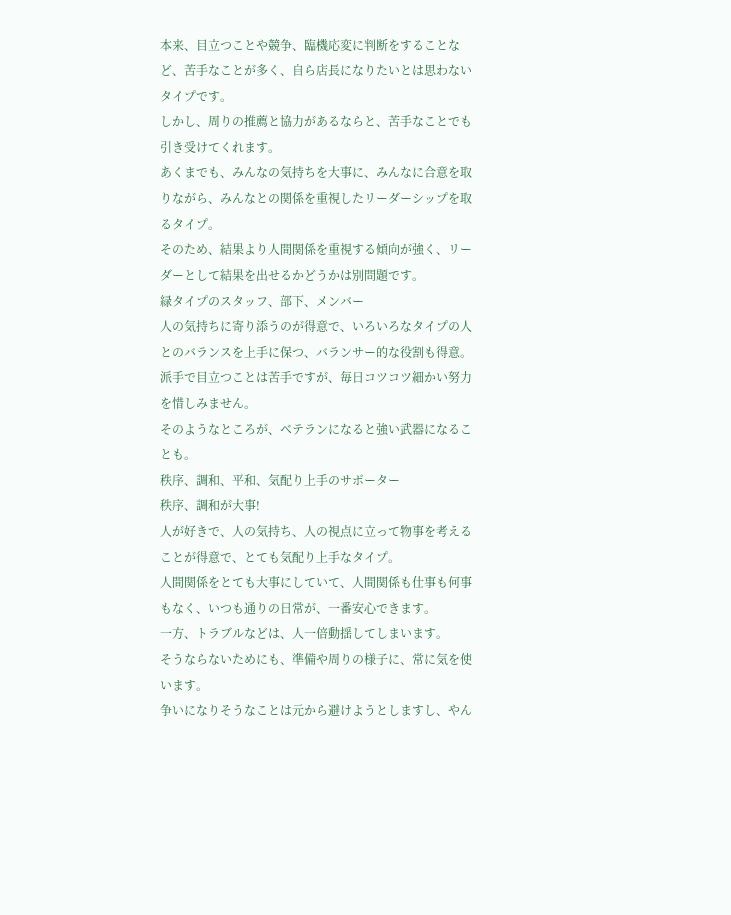本来、目立つことや競争、臨機応変に判断をすることなど、苦手なことが多く、自ら店長になりたいとは思わないタイプです。
しかし、周りの推薦と協力があるならと、苦手なことでも引き受けてくれます。
あくまでも、みんなの気持ちを大事に、みんなに合意を取りながら、みんなとの関係を重視したリーダーシップを取るタイプ。
そのため、結果より人間関係を重視する傾向が強く、リーダーとして結果を出せるかどうかは別問題です。
緑タイプのスタッフ、部下、メンバー
人の気持ちに寄り添うのが得意で、いろいろなタイプの人とのバランスを上手に保つ、バランサー的な役割も得意。
派手で目立つことは苦手ですが、毎日コツコツ細かい努力を惜しみません。
そのようなところが、ベテランになると強い武器になることも。
秩序、調和、平和、気配り上手のサポーター
秩序、調和が大事!
人が好きで、人の気持ち、人の視点に立って物事を考えることが得意で、とても気配り上手なタイプ。
人間関係をとても大事にしていて、人間関係も仕事も何事もなく、いつも通りの日常が、一番安心できます。
一方、トラブルなどは、人一倍動揺してしまいます。
そうならないためにも、準備や周りの様子に、常に気を使います。
争いになりそうなことは元から避けようとしますし、やん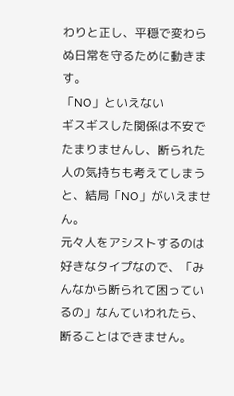わりと正し、平穏で変わらぬ日常を守るために動きます。
「NO」といえない
ギスギスした関係は不安でたまりませんし、断られた人の気持ちも考えてしまうと、結局「NO」がいえません。
元々人をアシストするのは好きなタイプなので、「みんなから断られて困っているの」なんていわれたら、断ることはできません。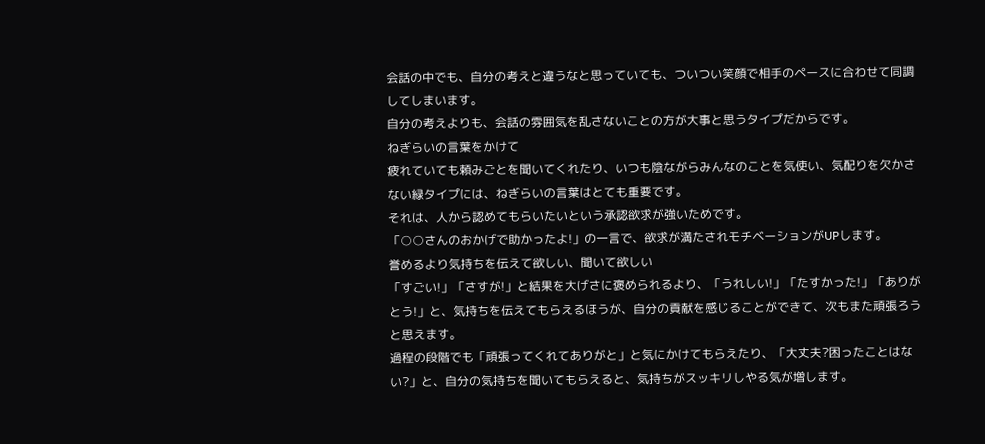会話の中でも、自分の考えと違うなと思っていても、ついつい笑顔で相手のペースに合わせて同調してしまいます。
自分の考えよりも、会話の雰囲気を乱さないことの方が大事と思うタイプだからです。
ねぎらいの言葉をかけて
疲れていても頼みごとを聞いてくれたり、いつも陰ながらみんなのことを気使い、気配りを欠かさない緑タイプには、ねぎらいの言葉はとても重要です。
それは、人から認めてもらいたいという承認欲求が強いためです。
「○○さんのおかげで助かったよ!」の一言で、欲求が満たされモチベーションがUPします。
誉めるより気持ちを伝えて欲しい、聞いて欲しい
「すごい!」「さすが!」と結果を大げさに褒められるより、「うれしい!」「たすかった!」「ありがとう!」と、気持ちを伝えてもらえるほうが、自分の貢献を感じることができて、次もまた頑張ろうと思えます。
過程の段階でも「頑張ってくれてありがと」と気にかけてもらえたり、「大丈夫?困ったことはない?」と、自分の気持ちを聞いてもらえると、気持ちがスッキリしやる気が増します。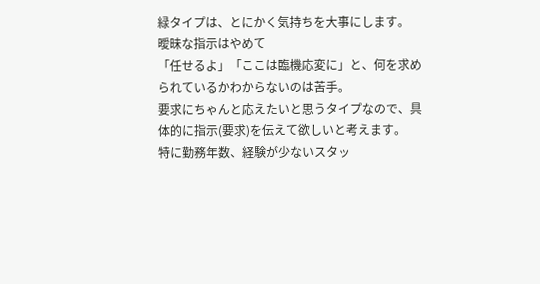緑タイプは、とにかく気持ちを大事にします。
曖昧な指示はやめて
「任せるよ」「ここは臨機応変に」と、何を求められているかわからないのは苦手。
要求にちゃんと応えたいと思うタイプなので、具体的に指示(要求)を伝えて欲しいと考えます。
特に勤務年数、経験が少ないスタッ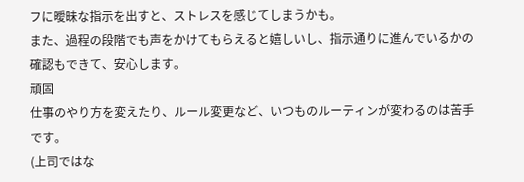フに曖昧な指示を出すと、ストレスを感じてしまうかも。
また、過程の段階でも声をかけてもらえると嬉しいし、指示通りに進んでいるかの確認もできて、安心します。
頑固
仕事のやり方を変えたり、ルール変更など、いつものルーティンが変わるのは苦手です。
(上司ではな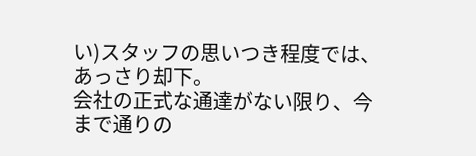い)スタッフの思いつき程度では、あっさり却下。
会社の正式な通達がない限り、今まで通りの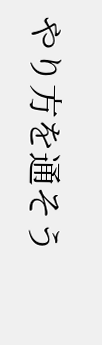やり方を通そう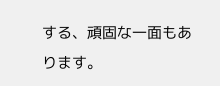する、頑固な一面もあります。